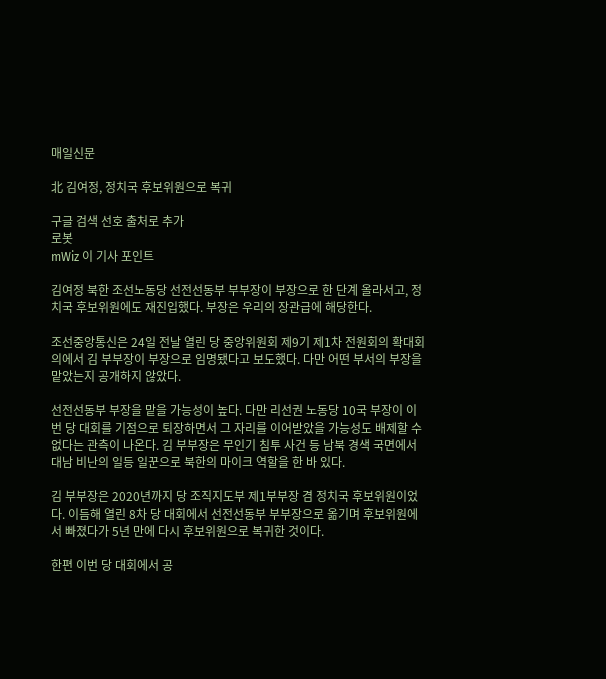매일신문

北 김여정, 정치국 후보위원으로 복귀

구글 검색 선호 출처로 추가
로봇
mWiz 이 기사 포인트

김여정 북한 조선노동당 선전선동부 부부장이 부장으로 한 단계 올라서고, 정치국 후보위원에도 재진입했다. 부장은 우리의 장관급에 해당한다.

조선중앙통신은 24일 전날 열린 당 중앙위원회 제9기 제1차 전원회의 확대회의에서 김 부부장이 부장으로 임명됐다고 보도했다. 다만 어떤 부서의 부장을 맡았는지 공개하지 않았다.

선전선동부 부장을 맡을 가능성이 높다. 다만 리선권 노동당 10국 부장이 이번 당 대회를 기점으로 퇴장하면서 그 자리를 이어받았을 가능성도 배제할 수 없다는 관측이 나온다. 김 부부장은 무인기 침투 사건 등 남북 경색 국면에서 대남 비난의 일등 일꾼으로 북한의 마이크 역할을 한 바 있다.

김 부부장은 2020년까지 당 조직지도부 제1부부장 겸 정치국 후보위원이었다. 이듬해 열린 8차 당 대회에서 선전선동부 부부장으로 옮기며 후보위원에서 빠졌다가 5년 만에 다시 후보위원으로 복귀한 것이다.

한편 이번 당 대회에서 공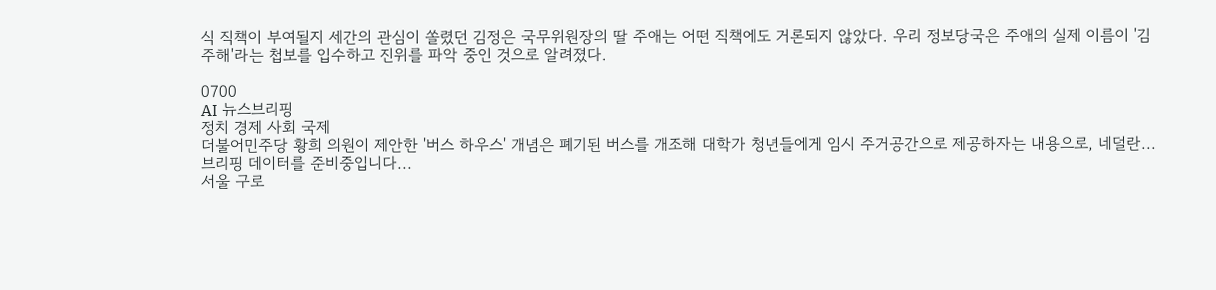식 직책이 부여될지 세간의 관심이 쏠렸던 김정은 국무위원장의 딸 주애는 어떤 직책에도 거론되지 않았다. 우리 정보당국은 주애의 실제 이름이 '김주해'라는 첩보를 입수하고 진위를 파악 중인 것으로 알려졌다.

0700
AI 뉴스브리핑
정치 경제 사회 국제
더불어민주당 황희 의원이 제안한 '버스 하우스' 개념은 폐기된 버스를 개조해 대학가 청년들에게 임시 주거공간으로 제공하자는 내용으로, 네덜란...
브리핑 데이터를 준비중입니다...
서울 구로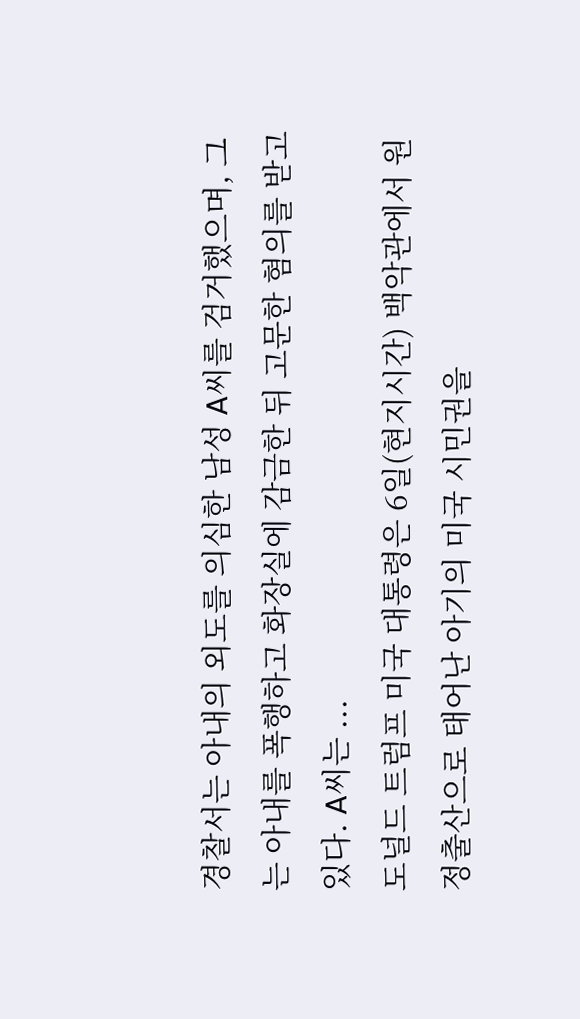경찰서는 아내의 외도를 의심한 남성 A씨를 검거했으며, 그는 아내를 폭행하고 화장실에 감금한 뒤 고문한 혐의를 받고 있다. A씨는 ...
도널드 트럼프 미국 대통령은 6일(현지시간) 백악관에서 원정출산으로 태어난 아기의 미국 시민권을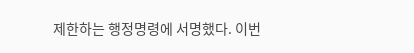제한하는 행정명령에 서명했다. 이번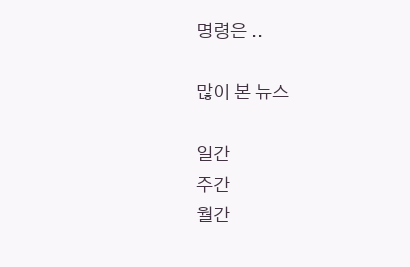명령은 ..

많이 본 뉴스

일간
주간
월간